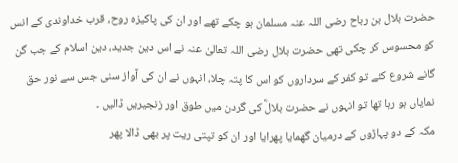حضرت بلال بن رباح رضی اللہ عنہ مسلمان ہو چکے تھے اور ان کی پاکیزہ روح، قرب خداوندی کے انس کو محسوس کر چکی تھی حضرت بلال رضی اللہ تعالیٰ عنہ نے اس دین جدید، دین اسلام کے جب گن گانے شروع کئے تو کفر کے سرداروں کو اس کا پتہ چلا، انہوں نے ان کی آواز سنی جس سے نور حق نمایاں ہو رہا تھا تو انہوں نے حضرت بلالؓ کی گردن میں طوق اور زنجیریں ڈالیں ۔
مکہ کے دو پہاڑوں کے درمیان گھمایا پھرایا اور ان کو تپتی ریت پر بھی ڈالا پھر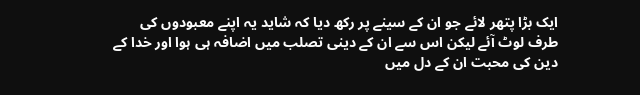ایک بڑا پتھر لائے جو ان کے سینے پر رکھ دیا کہ شاید یہ اپنے معبودوں کی طرف لوٹ آئے لیکن اس سے ان کے دینی تصلب میں اضافہ ہی ہوا اور خدا کے دین کی محبت ان کے دل میں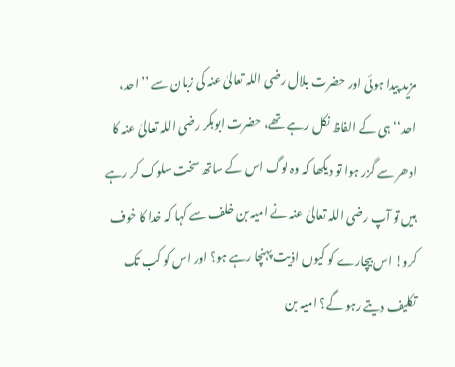مزید پیدا ہوئی اور حضرت بلال رضی اللہ تعالیٰ عنہ کی زبان سے ’’احد، احد‘‘ ہی کے الفاظ نکل رہے تھے، حضرت ابوبکر رضی اللہ تعالیٰ عنہ کا ادھر سے گزر ہوا تو دیکھا کہ وہ لوگ اس کے ساتھ سخت سلوک کر رہے ہیں تو آپ رضی اللہ تعالیٰ عنہ نے امیہ بن خلف سے کہا کہ خدا کا خوف کرو! اس بیچارے کو کیوں اذیت پہنچا رہے ہو؟ اور اس کو کب تک تکلیف دیتے رہو گے؟ امیہ بن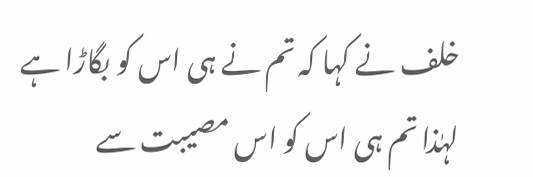خلف نے کہا کہ تم نے ہی اس کو بگاڑا ہے لہٰذا تم ہی اس کو اس مصیبت سے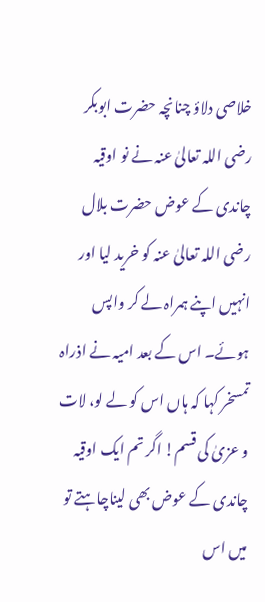خلاصی دلاؤ چنانچہ حضرت ابوبکر رضی اللہ تعالیٰ عنہ نے نو اوقیہ چاندی کے عوض حضرت بلال رضی اللہ تعالیٰ عنہ کو خرید لیا اور انہیں اپنے ہمراہ لے کر واپس ہوئے۔ اس کے بعد امیہ نے اذراہ تمسخر کہا کہ ہاں اس کو لے لو، لات و عزیٰ کی قسم! اگر تم ایک اوقیہ چاندی کے عوض بھی لیناچاہتے تو میں اس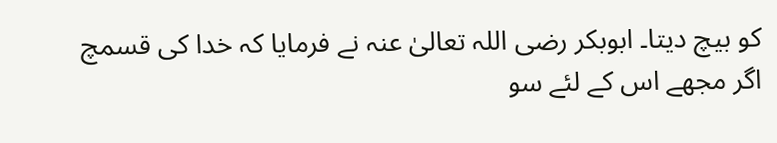کو بیچ دیتا۔ ابوبکر رضی اللہ تعالیٰ عنہ نے فرمایا کہ خدا کی قسمچ اگر مجھے اس کے لئے سو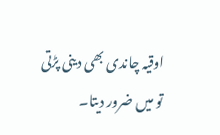اوقیہ چاندی بھی دینی پڑتی تو میں ضرور دیتا۔